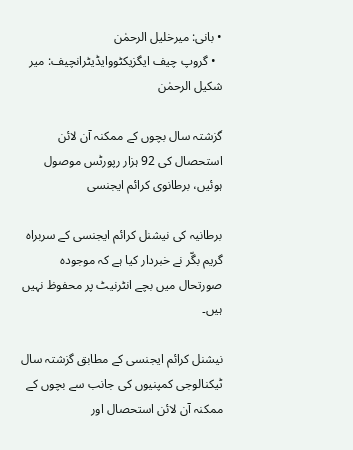• بانی: میرخلیل الرحمٰن
  • گروپ چیف ایگزیکٹووایڈیٹرانچیف: میر شکیل الرحمٰن

گزشتہ سال بچوں کے ممکنہ آن لائن استحصال کی 92 ہزار رپورٹس موصول ہوئیں، برطانوی کرائم ایجنسی

برطانیہ کی نیشنل کرائم ایجنسی کے سربراہ گریم بگّر نے خبردار کیا ہے کہ موجودہ صورتحال میں بچے انٹرنیٹ پر محفوظ نہیں ہیں۔

نیشنل کرائم ایجنسی کے مطابق گزشتہ سال ٹیکنالوجی کمپنیوں کی جانب سے بچوں کے ممکنہ آن لائن استحصال اور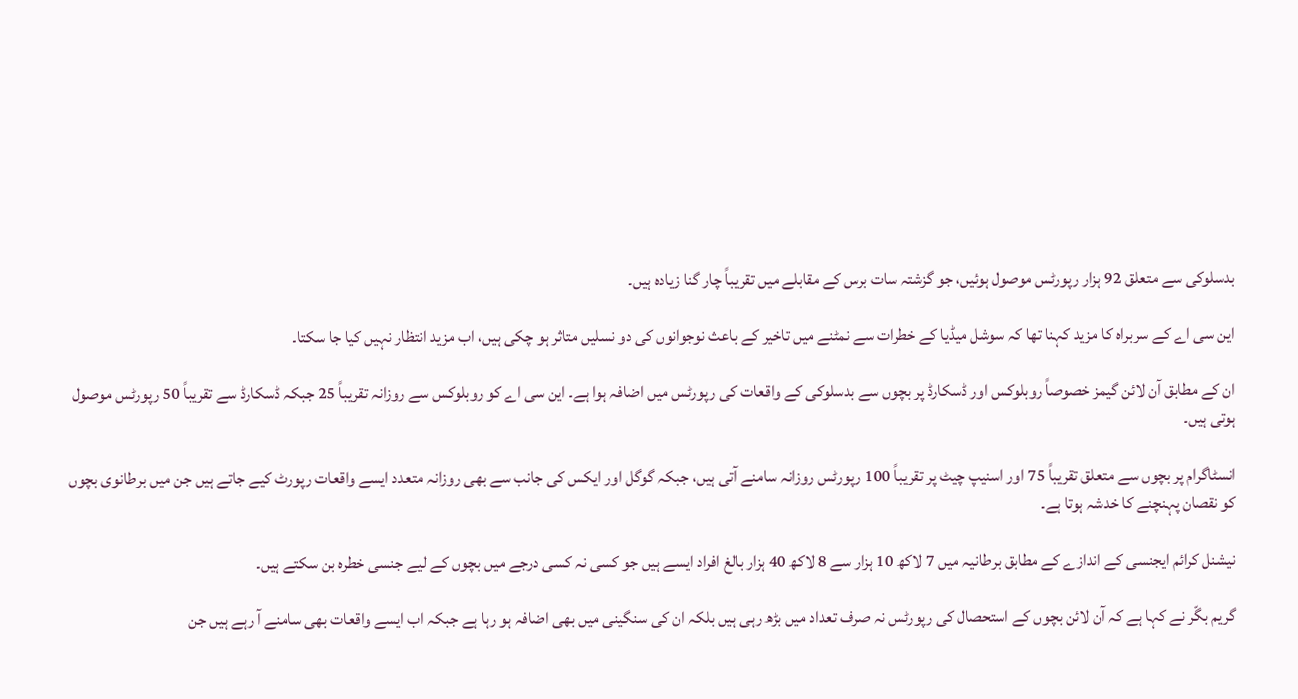بدسلوکی سے متعلق 92 ہزار رپورٹس موصول ہوئیں، جو گزشتہ سات برس کے مقابلے میں تقریباً چار گنا زیادہ ہیں۔

این سی اے کے سربراہ کا مزید کہنا تھا کہ سوشل میڈیا کے خطرات سے نمٹنے میں تاخیر کے باعث نوجوانوں کی دو نسلیں متاثر ہو چکی ہیں، اب مزید انتظار نہیں کیا جا سکتا۔

ان کے مطابق آن لائن گیمز خصوصاً روبلوکس اور ڈسکارڈ پر بچوں سے بدسلوکی کے واقعات کی رپورٹس میں اضافہ ہوا ہے۔ این سی اے کو روبلوکس سے روزانہ تقریباً 25 جبکہ ڈسکارڈ سے تقریباً 50 رپورٹس موصول ہوتی ہیں۔

انسٹاگرام پر بچوں سے متعلق تقریباً 75 اور اسنیپ چیٹ پر تقریباً 100 رپورٹس روزانہ سامنے آتی ہیں، جبکہ گوگل اور ایکس کی جانب سے بھی روزانہ متعدد ایسے واقعات رپورٹ کیے جاتے ہیں جن میں برطانوی بچوں کو نقصان پہنچنے کا خدشہ ہوتا ہے۔

نیشنل کرائم ایجنسی کے اندازے کے مطابق برطانیہ میں 7 لاکھ 10 ہزار سے 8 لاکھ 40 ہزار بالغ افراد ایسے ہیں جو کسی نہ کسی درجے میں بچوں کے لیے جنسی خطرہ بن سکتے ہیں۔

گریم بگّر نے کہا ہے کہ آن لائن بچوں کے استحصال کی رپورٹس نہ صرف تعداد میں بڑھ رہی ہیں بلکہ ان کی سنگینی میں بھی اضافہ ہو رہا ہے جبکہ اب ایسے واقعات بھی سامنے آ رہے ہیں جن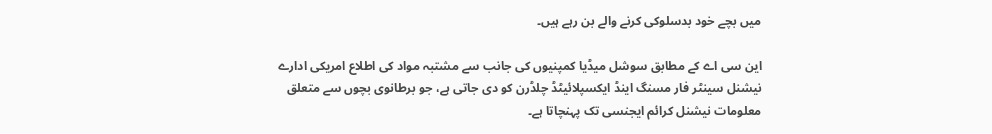میں بچے خود بدسلوکی کرنے والے بن رہے ہیں۔

این سی اے کے مطابق سوشل میڈیا کمپنیوں کی جانب سے مشتبہ مواد کی اطلاع امریکی ادارے نیشنل سینٹر فار مسنگ اینڈ ایکسپلائیٹڈ چلڈرن کو دی جاتی ہے، جو برطانوی بچوں سے متعلق معلومات نیشنل کرائم ایجنسی تک پہنچاتا ہے۔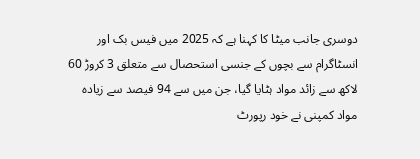دوسری جانب میٹا کا کہنا ہے کہ 2025 میں فیس بک اور انسٹاگرام سے بچوں کے جنسی استحصال سے متعلق 3 کروڑ 60 لاکھ سے زائد مواد ہٹایا گیا، جن میں سے 94 فیصد سے زیادہ مواد کمپنی نے خود رپورٹ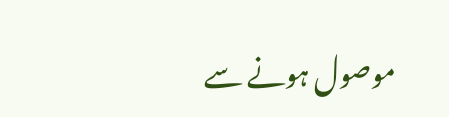موصول ہونے سے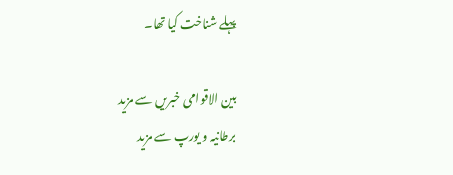پہلے شناخت کیا تھا۔

بین الاقوامی خبریں سے مزید
برطانیہ و یورپ سے مزید